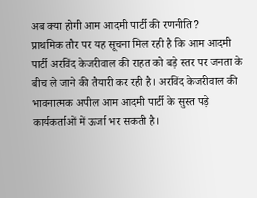अब क्या होगी आम आदमी पार्टी की रणनीति?
प्राथमिक तौर पर यह सूचना मिल रही है कि आम आदमी पार्टी अरविंद केजरीवाल की राहत को बड़े स्तर पर जनता के बीच ले जाने की तैयारी कर रही है। अरविंद केजरीवाल की भावनात्मक अपील आम आदमी पार्टी के सुस्त पड़े कार्यकर्ताओं में ऊर्जा भर सकती है।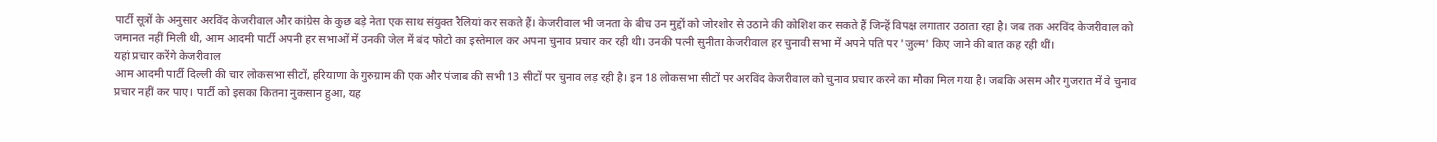पार्टी सूत्रों के अनुसार अरविंद केजरीवाल और कांग्रेस के कुछ बड़े नेता एक साथ संयुक्त रैलियां कर सकते हैं। केजरीवाल भी जनता के बीच उन मुद्दों को जोरशोर से उठाने की कोशिश कर सकते हैं जिन्हें विपक्ष लगातार उठाता रहा है। जब तक अरविंद केजरीवाल को जमानत नहीं मिली थी, आम आदमी पार्टी अपनी हर सभाओं में उनकी जेल में बंद फोटो का इस्तेमाल कर अपना चुनाव प्रचार कर रही थी। उनकी पत्नी सुनीता केजरीवाल हर चुनावी सभा में अपने पति पर 'जुल्म' किए जाने की बात कह रही थीं।
यहां प्रचार करेंगे केजरीवाल
आम आदमी पार्टी दिल्ली की चार लोकसभा सीटों, हरियाणा के गुरुग्राम की एक और पंजाब की सभी 13 सीटों पर चुनाव लड़ रही है। इन 18 लोकसभा सीटों पर अरविंद केजरीवाल को चुनाव प्रचार करने का मौका मिल गया है। जबकि असम और गुजरात में वे चुनाव प्रचार नहीं कर पाए। पार्टी को इसका कितना नुकसान हुआ, यह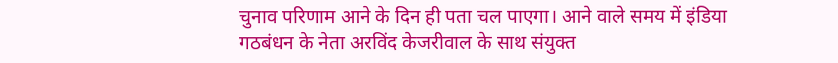चुनाव परिणाम आने के दिन ही पता चल पाएगा। आने वाले समय में इंडिया गठबंधन के नेता अरविंद केजरीवाल के साथ संयुक्त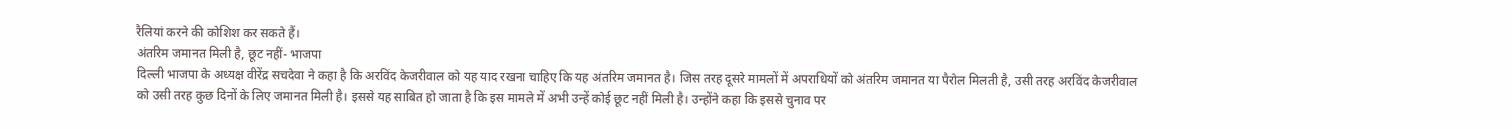रैलियां करने की कोशिश कर सकते हैं।
अंतरिम जमानत मिली है, छूट नहीं- भाजपा
दिल्ली भाजपा के अध्यक्ष वीरेंद्र सचदेवा ने कहा है कि अरविंद केजरीवाल को यह याद रखना चाहिए कि यह अंतरिम जमानत है। जिस तरह दूसरे मामलों में अपराधियों को अंतरिम जमानत या पैरोल मिलती है, उसी तरह अरविंद केजरीवाल को उसी तरह कुछ दिनों के लिए जमानत मिली है। इससे यह साबित हो जाता है कि इस मामले में अभी उन्हें कोई छूट नहीं मिली है। उन्होंने कहा कि इससे चुनाव पर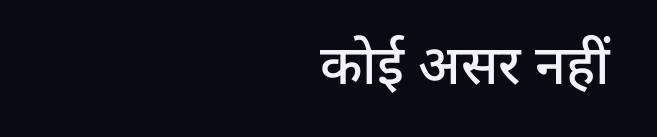कोई असर नहीं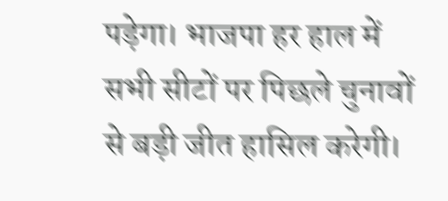पड़ेगा। भाजपा हर हाल में सभी सीटों पर पिछले चुनावों से बड़ी जीत हासिल करेगी।